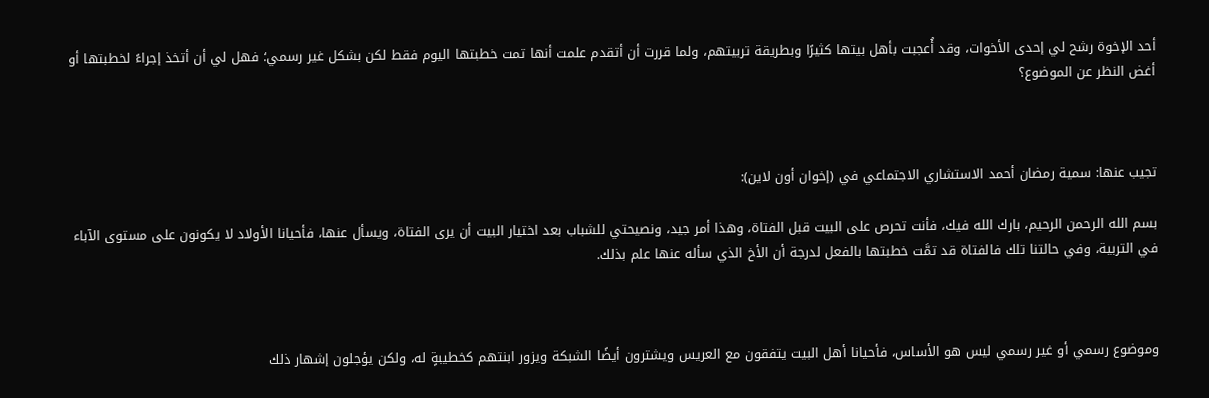أحد الإخوة رشح لي إحدى الأخوات، وقد أُعجبت بأهل بيتها كثيرًا وبطريقة تربيتهم، ولما قررت أن أتقدم علمت أنها تمت خطبتها اليوم فقط لكن بشكل غير رسمي؛ فهل لي أن أتخذ إجراءً لخطبتها أو أغض النظر عن الموضوع؟



تجيب عنها: سمية رمضان أحمد الاستشاري الاجتماعي في (إخوان أون لاين):

بسم الله الرحمن الرحيم، بارك الله فيك، فأنت تحرص على البيت قبل الفتاة، وهذا أمر جيد، ونصيحتي للشباب بعد اختيار البيت أن يرى الفتاة، ويسأل عنها، فأحيانا الأولاد لا يكونون على مستوى الآباء في التربية، وفي حالتنا تلك فالفتاة قد تمَّت خطبتها بالفعل لدرجة أن الأخ الذي سأله عنها علم بذلك.



وموضوع رسمي أو غير رسمي ليس هو الأساس، فأحيانا أهل البيت يتفقون مع العريس ويشترون أيضًا الشبكة ويزور ابنتهم كخطيبةٍ له، ولكن يؤجلون إشهار ذلك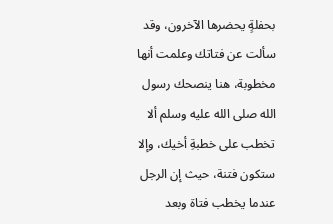بحفلةٍ يحضرها الآخرون، وقد سألت عن فتاتك وعلمت أنها مخطوبة، هنا ينصحك رسول الله صلى الله عليه وسلم ألا تخطب على خطبةِ أخيك، وإلا ستكون فتنة، حيث إن الرجل عندما يخطب فتاة وبعد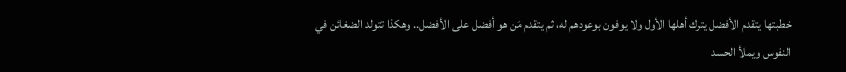خطبتها يتقدم الأفضل يترك أهلها الأول ولا يوفون بوعودهم له، ثم يتقدم مَن هو أفضل على الأفضل.. وهكذا تتولد الضغائن في النفوس ويملأ الحسد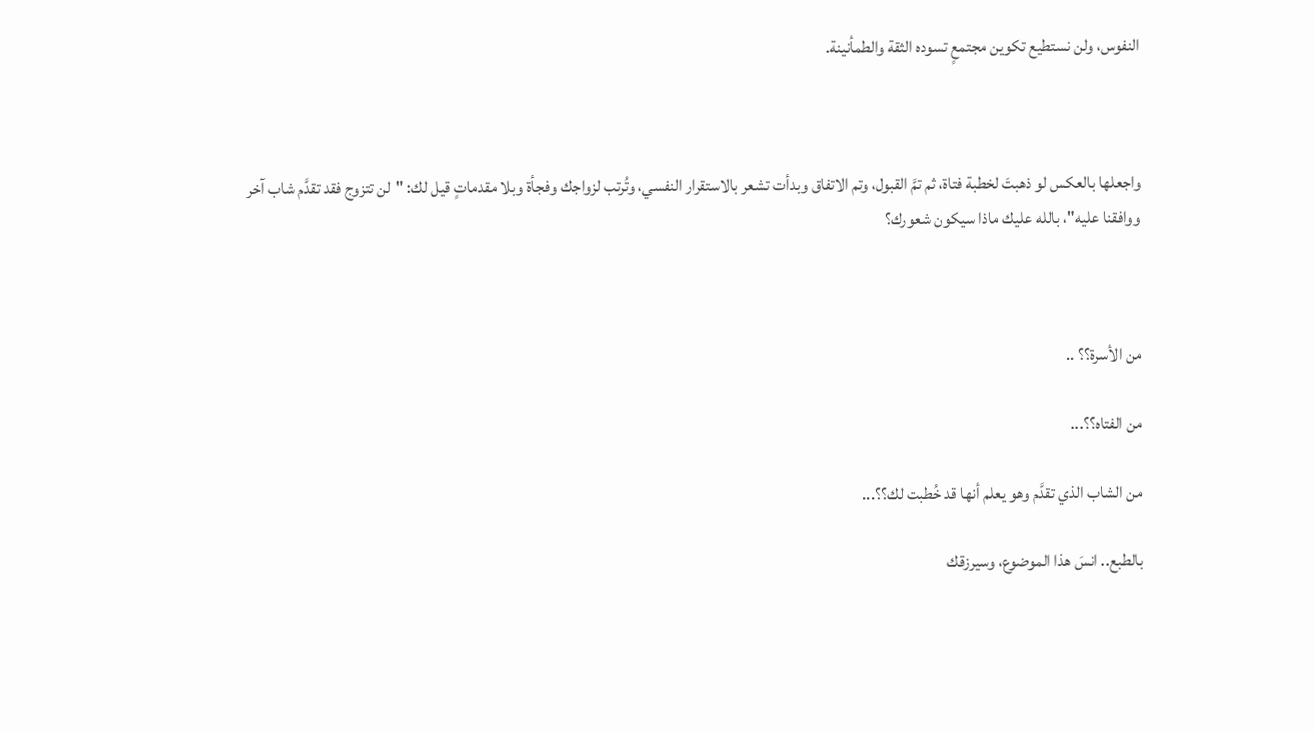النفوس، ولن نستطيع تكوين مجتمعٍ تسوده الثقة والطمأنينة.



واجعلها بالعكس لو ذهبتَ لخطبة فتاة، ثم تمَّ القبول، وتم الاتفاق وبدأت تشعر بالاستقرار النفسي، وتُرتب لزواجك وفجأة وبلا مقدماتٍ قيل لك: "لن تتزوج فقد تقدَّم شاب آخر ووافقنا عليه"، بالله عليك ماذا سيكون شعورك؟



من الأسرة؟؟ ..

من الفتاه؟؟...

من الشاب الذي تقدَّم وهو يعلم أنها قد خُطبت لك؟؟...

بالطبع.. انسَ هذا الموضوع، وسيرزقك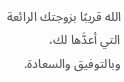الله قريبًا بزوجتك الرائعة التي أعدَّها لك، وبالتوفيق والسعادة.